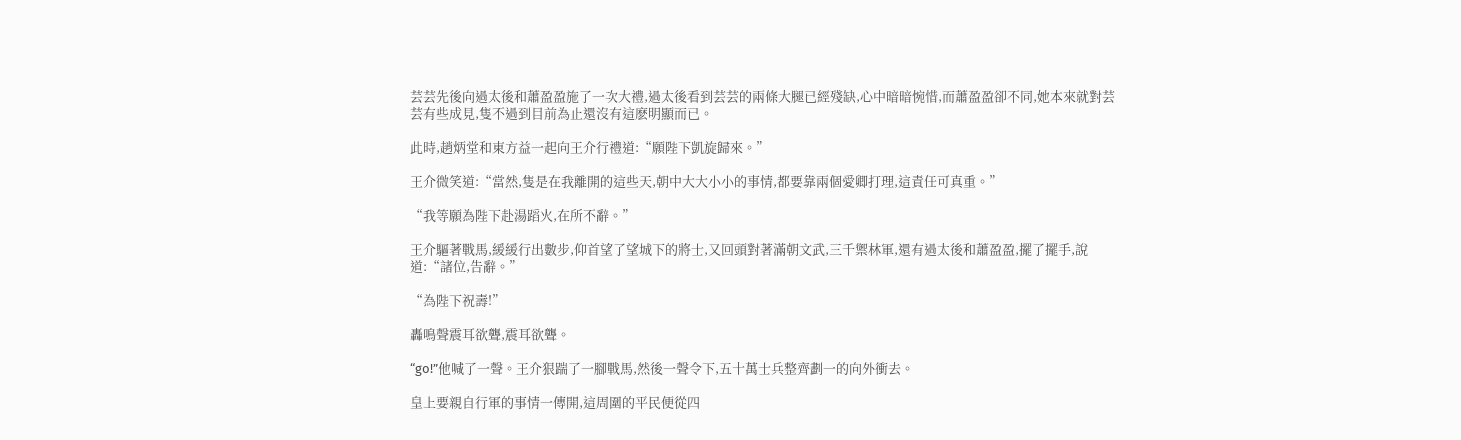芸芸先後向過太後和蕭盈盈施了一次大禮,過太後看到芸芸的兩條大腿已經殘缺,心中暗暗惋惜,而蕭盈盈卻不同,她本來就對芸芸有些成見,隻不過到目前為止還沒有這麽明顯而已。

此時,趙炳堂和東方益一起向王介行禮道:“願陛下凱旋歸來。”

王介微笑道:“當然,隻是在我離開的這些天,朝中大大小小的事情,都要靠兩個愛卿打理,這責任可真重。”

“我等願為陛下赴湯蹈火,在所不辭。”

王介驅著戰馬,緩緩行出數步,仰首望了望城下的將士,又回頭對著滿朝文武,三千禦林軍,還有過太後和蕭盈盈,擺了擺手,說道:“諸位,告辭。”

“為陛下祝壽!”

轟鳴聲震耳欲聾,震耳欲聾。

“go!”他喊了一聲。王介狠踹了一腳戰馬,然後一聲令下,五十萬士兵整齊劃一的向外衝去。

皇上要親自行軍的事情一傳開,這周圍的平民便從四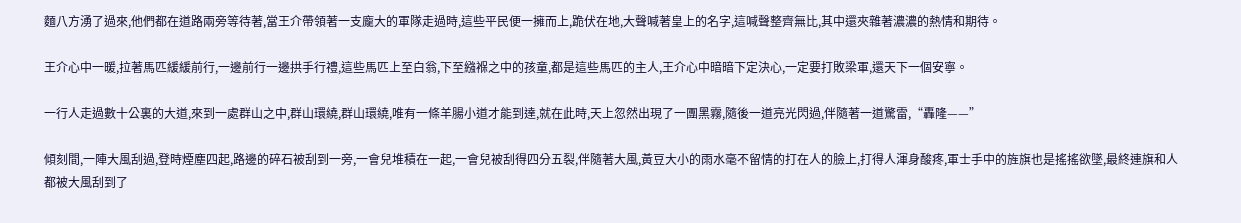麵八方湧了過來,他們都在道路兩旁等待著,當王介帶領著一支龐大的軍隊走過時,這些平民便一擁而上,跪伏在地,大聲喊著皇上的名字,這喊聲整齊無比,其中還夾雜著濃濃的熱情和期待。

王介心中一暖,拉著馬匹緩緩前行,一邊前行一邊拱手行禮,這些馬匹上至白翁,下至繈褓之中的孩童,都是這些馬匹的主人,王介心中暗暗下定決心,一定要打敗梁軍,還天下一個安寧。

一行人走過數十公裏的大道,來到一處群山之中,群山環繞,群山環繞,唯有一條羊腸小道才能到達,就在此時,天上忽然出現了一團黑霧,隨後一道亮光閃過,伴隨著一道驚雷,“轟隆——”

傾刻間,一陣大風刮過,登時煙塵四起,路邊的碎石被刮到一旁,一會兒堆積在一起,一會兒被刮得四分五裂,伴隨著大風,黃豆大小的雨水毫不留情的打在人的臉上,打得人渾身酸疼,軍士手中的旌旗也是搖搖欲墜,最終連旗和人都被大風刮到了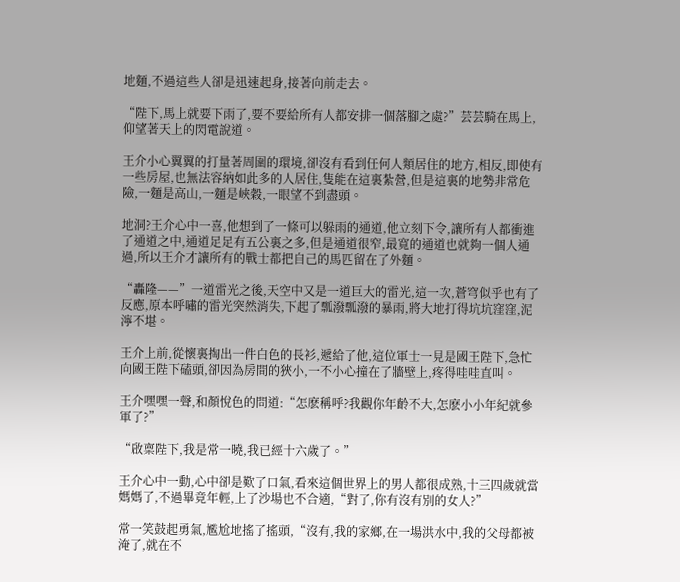地麵,不過這些人卻是迅速起身,接著向前走去。

“陛下,馬上就要下雨了,要不要給所有人都安排一個落腳之處?”芸芸騎在馬上,仰望著天上的閃電說道。

王介小心翼翼的打量著周圍的環境,卻沒有看到任何人類居住的地方,相反,即使有一些房屋,也無法容納如此多的人居住,隻能在這裏紮營,但是這裏的地勢非常危險,一麵是高山,一麵是峽穀,一眼望不到盡頭。

地洞?王介心中一喜,他想到了一條可以躲雨的通道,他立刻下令,讓所有人都衝進了通道之中,通道足足有五公裏之多,但是通道很窄,最寬的通道也就夠一個人通過,所以王介才讓所有的戰士都把自己的馬匹留在了外麵。

“轟隆——”一道雷光之後,天空中又是一道巨大的雷光,這一次,蒼穹似乎也有了反應,原本呼嘯的雷光突然消失,下起了瓢潑瓢潑的暴雨,將大地打得坑坑窪窪,泥濘不堪。

王介上前,從懷裏掏出一件白色的長衫,遞給了他,這位軍士一見是國王陛下,急忙向國王陛下磕頭,卻因為房間的狹小,一不小心撞在了牆壁上,疼得哇哇直叫。

王介嘿嘿一聲,和顏悅色的問道:“怎麽稱呼?我觀你年齡不大,怎麽小小年紀就參軍了?”

“啟稟陛下,我是常一曉,我已經十六歲了。”

王介心中一動,心中卻是歎了口氣,看來這個世界上的男人都很成熟,十三四歲就當媽媽了,不過畢竟年輕,上了沙場也不合適,“對了,你有沒有別的女人?”

常一笑鼓起勇氣,尷尬地搖了搖頭,“沒有,我的家鄉,在一場洪水中,我的父母都被淹了,就在不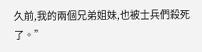久前,我的兩個兄弟姐妹,也被士兵們殺死了。”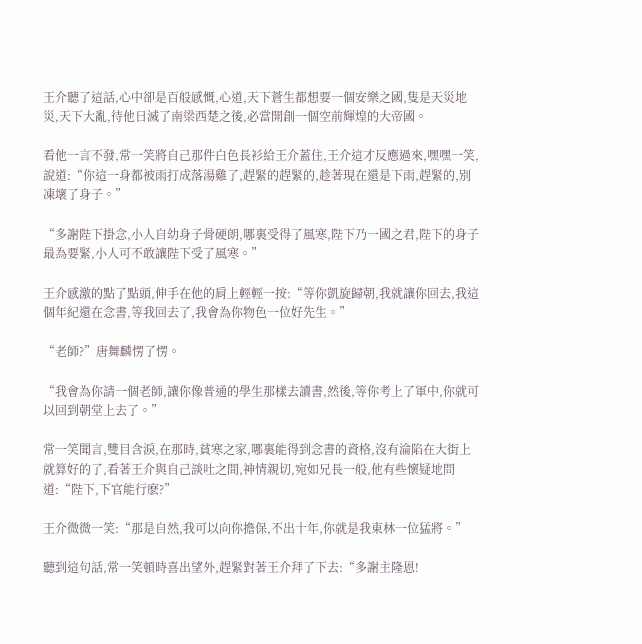王介聽了這話,心中卻是百般感慨,心道,天下蒼生都想要一個安樂之國,隻是天災地災,天下大亂,待他日滅了南梁西楚之後,必當開創一個空前輝煌的大帝國。

看他一言不發,常一笑將自己那件白色長衫給王介蓋住,王介這才反應過來,嘿嘿一笑,說道:“你這一身都被雨打成落湯雞了,趕緊的趕緊的,趁著現在還是下雨,趕緊的,別凍壞了身子。”

“多謝陛下掛念,小人自幼身子骨硬朗,哪裏受得了風寒,陛下乃一國之君,陛下的身子最為要緊,小人可不敢讓陛下受了風寒。”

王介感激的點了點頭,伸手在他的肩上輕輕一按:“等你凱旋歸朝,我就讓你回去,我這個年紀還在念書,等我回去了,我會為你物色一位好先生。”

“老師?”唐舞麟愣了愣。

“我會為你請一個老師,讓你像普通的學生那樣去讀書,然後,等你考上了軍中,你就可以回到朝堂上去了。”

常一笑聞言,雙目含淚,在那時,貧寒之家,哪裏能得到念書的資格,沒有淪陷在大街上就算好的了,看著王介與自己談吐之間,神情親切,宛如兄長一般,他有些懷疑地問道:“陛下,下官能行麽?”

王介微微一笑:“那是自然,我可以向你擔保,不出十年,你就是我東林一位猛將。”

聽到這句話,常一笑頓時喜出望外,趕緊對著王介拜了下去:“多謝主隆恩!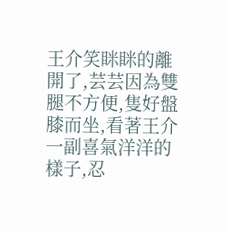王介笑眯眯的離開了,芸芸因為雙腿不方便,隻好盤膝而坐,看著王介一副喜氣洋洋的樣子,忍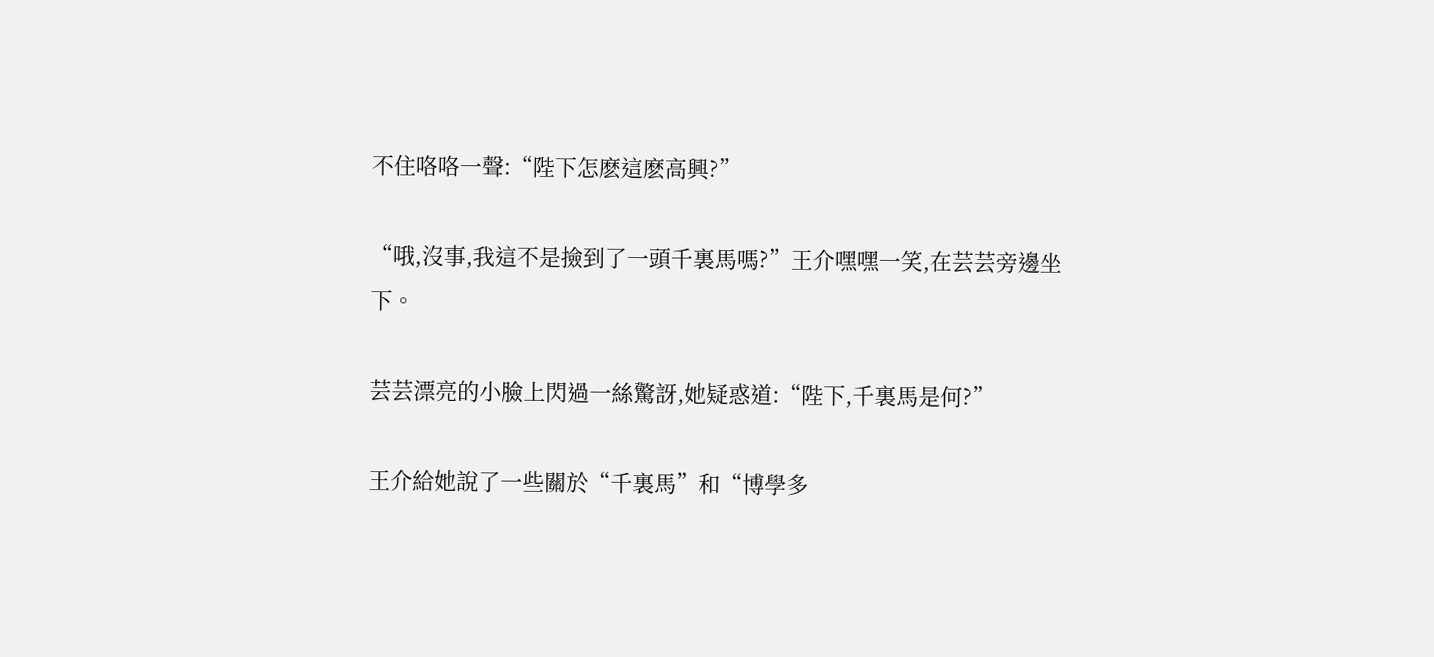不住咯咯一聲:“陛下怎麽這麽高興?”

“哦,沒事,我這不是撿到了一頭千裏馬嗎?”王介嘿嘿一笑,在芸芸旁邊坐下。

芸芸漂亮的小臉上閃過一絲驚訝,她疑惑道:“陛下,千裏馬是何?”

王介給她說了一些關於“千裏馬”和“博學多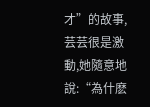才”的故事,芸芸很是激動,她隨意地說:“為什麽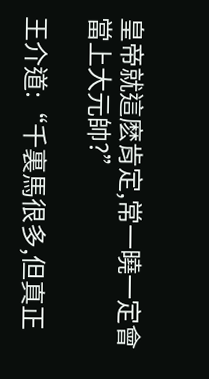皇帝就這麽肯定,常一曉一定會當上大元帥?”

王介道:“千裏馬很多,但真正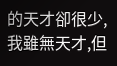的天才卻很少,我雖無天才,但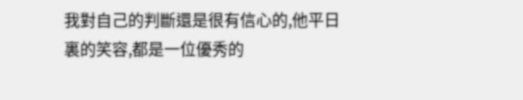我對自己的判斷還是很有信心的,他平日裏的笑容,都是一位優秀的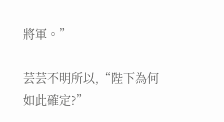將軍。”

芸芸不明所以,“陛下為何如此確定?”